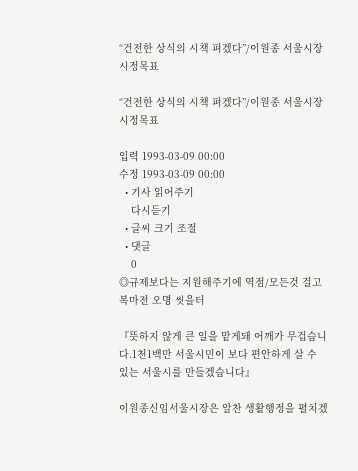“건전한 상식의 시책 펴겠다”/이원종 서울시장 시정목표

“건전한 상식의 시책 펴겠다”/이원종 서울시장 시정목표

입력 1993-03-09 00:00
수정 1993-03-09 00:00
  • 기사 읽어주기
    다시듣기
  • 글씨 크기 조절
  • 댓글
    0
◎규제보다는 지원해주기에 역점/모든것 걸고 복마전 오명 씻을터

『뜻하지 않게 큰 일을 맡게돼 어깨가 무겁습니다.1천1백만 서울시민이 보다 편안하게 살 수 있는 서울시를 만들겠습니다』

이원종신임서울시장은 알찬 생활행정을 펼치겠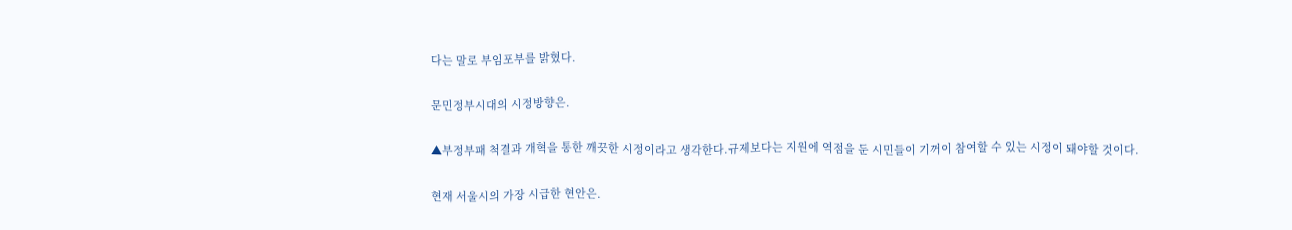다는 말로 부임포부를 밝혔다.

문민정부시대의 시정방향은.

▲부정부패 척결과 개혁을 통한 깨끗한 시정이라고 생각한다.규제보다는 지원에 역점을 둔 시민들이 기꺼이 참여할 수 있는 시정이 돼야할 것이다.

현재 서울시의 가장 시급한 현안은.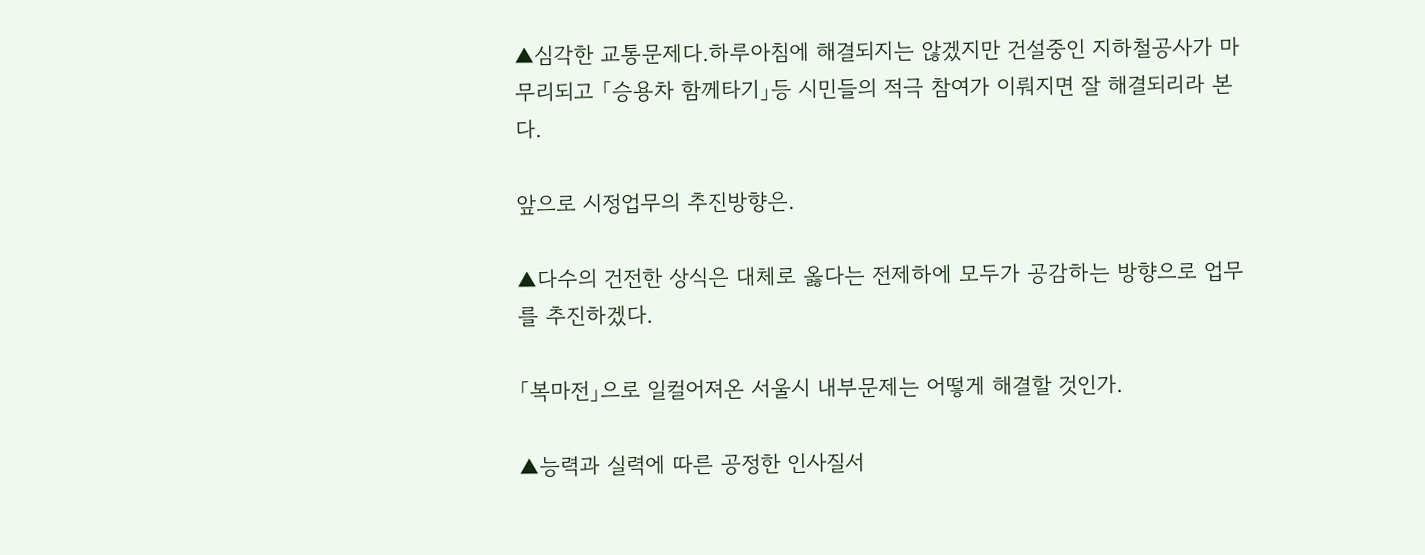▲심각한 교통문제다.하루아침에 해결되지는 않겠지만 건설중인 지하철공사가 마무리되고 「승용차 함께타기」등 시민들의 적극 참여가 이뤄지면 잘 해결되리라 본다.

앞으로 시정업무의 추진방향은.

▲다수의 건전한 상식은 대체로 옳다는 전제하에 모두가 공감하는 방향으로 업무를 추진하겠다.

「복마전」으로 일컬어져온 서울시 내부문제는 어떻게 해결할 것인가.

▲능력과 실력에 따른 공정한 인사질서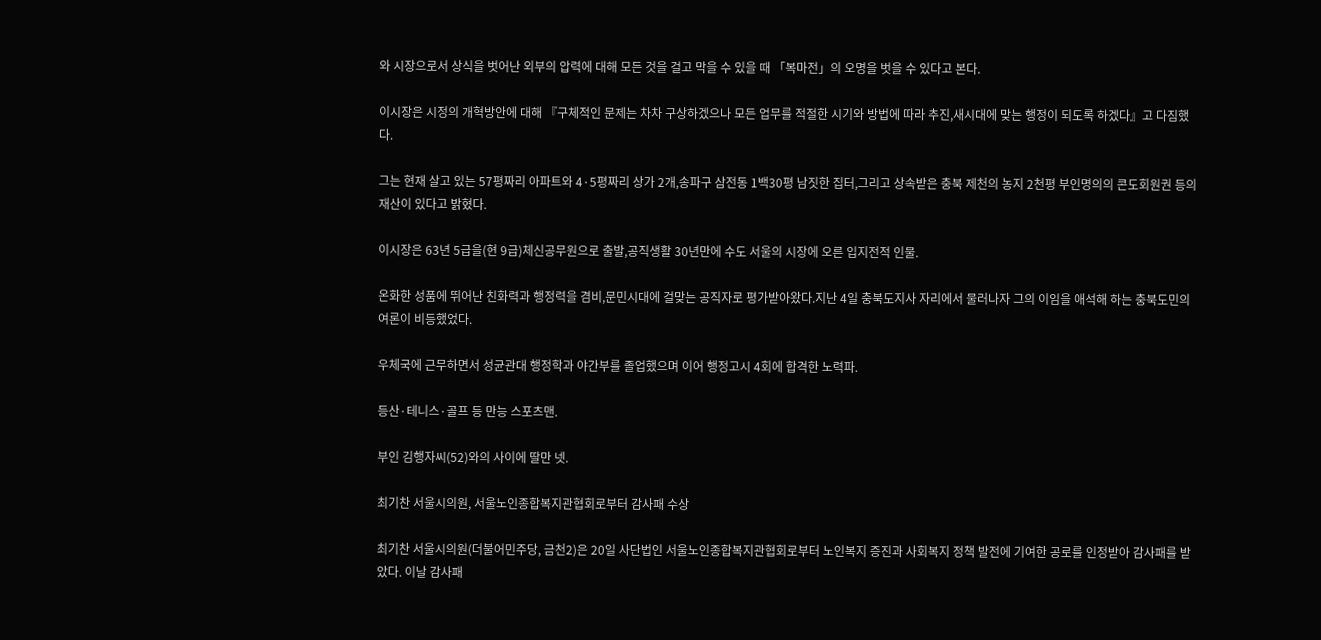와 시장으로서 상식을 벗어난 외부의 압력에 대해 모든 것을 걸고 막을 수 있을 때 「복마전」의 오명을 벗을 수 있다고 본다.

이시장은 시정의 개혁방안에 대해 『구체적인 문제는 차차 구상하겠으나 모든 업무를 적절한 시기와 방법에 따라 추진,새시대에 맞는 행정이 되도록 하겠다』고 다짐했다.

그는 현재 살고 있는 57평짜리 아파트와 4·5평짜리 상가 2개,송파구 삼전동 1백30평 남짓한 집터,그리고 상속받은 충북 제천의 농지 2천평 부인명의의 콘도회원권 등의 재산이 있다고 밝혔다.

이시장은 63년 5급을(현 9급)체신공무원으로 출발,공직생활 30년만에 수도 서울의 시장에 오른 입지전적 인물.

온화한 성품에 뛰어난 친화력과 행정력을 겸비,문민시대에 걸맞는 공직자로 평가받아왔다.지난 4일 충북도지사 자리에서 물러나자 그의 이임을 애석해 하는 충북도민의 여론이 비등했었다.

우체국에 근무하면서 성균관대 행정학과 야간부를 졸업했으며 이어 행정고시 4회에 합격한 노력파.

등산·테니스·골프 등 만능 스포츠맨.

부인 김행자씨(52)와의 사이에 딸만 넷.

최기찬 서울시의원, 서울노인종합복지관협회로부터 감사패 수상

최기찬 서울시의원(더불어민주당, 금천2)은 20일 사단법인 서울노인종합복지관협회로부터 노인복지 증진과 사회복지 정책 발전에 기여한 공로를 인정받아 감사패를 받았다. 이날 감사패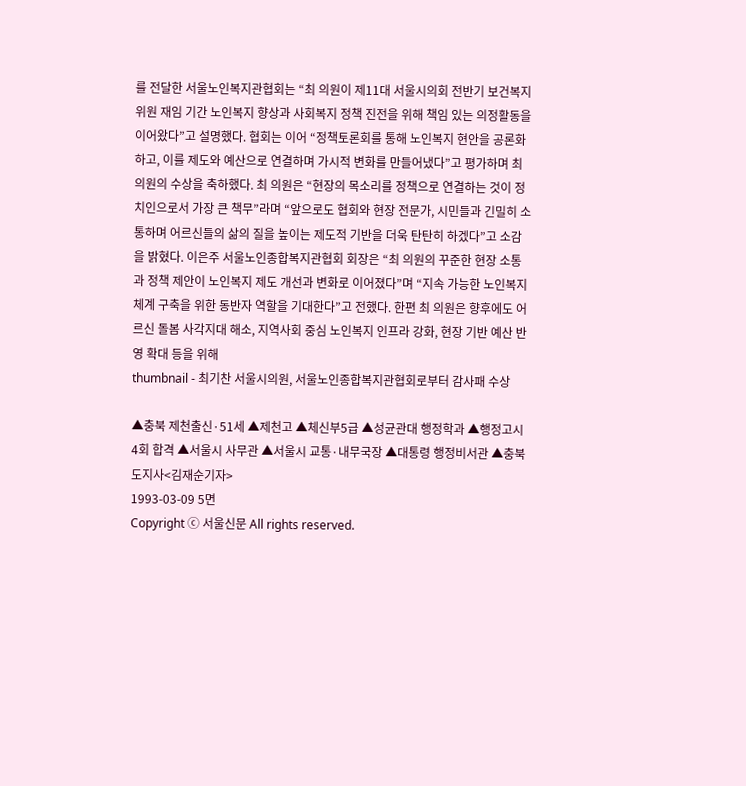를 전달한 서울노인복지관협회는 “최 의원이 제11대 서울시의회 전반기 보건복지위원 재임 기간 노인복지 향상과 사회복지 정책 진전을 위해 책임 있는 의정활동을 이어왔다”고 설명했다. 협회는 이어 “정책토론회를 통해 노인복지 현안을 공론화하고, 이를 제도와 예산으로 연결하며 가시적 변화를 만들어냈다”고 평가하며 최 의원의 수상을 축하했다. 최 의원은 “현장의 목소리를 정책으로 연결하는 것이 정치인으로서 가장 큰 책무”라며 “앞으로도 협회와 현장 전문가, 시민들과 긴밀히 소통하며 어르신들의 삶의 질을 높이는 제도적 기반을 더욱 탄탄히 하겠다”고 소감을 밝혔다. 이은주 서울노인종합복지관협회 회장은 “최 의원의 꾸준한 현장 소통과 정책 제안이 노인복지 제도 개선과 변화로 이어졌다”며 “지속 가능한 노인복지 체계 구축을 위한 동반자 역할을 기대한다”고 전했다. 한편 최 의원은 향후에도 어르신 돌봄 사각지대 해소, 지역사회 중심 노인복지 인프라 강화, 현장 기반 예산 반영 확대 등을 위해
thumbnail - 최기찬 서울시의원, 서울노인종합복지관협회로부터 감사패 수상

▲충북 제천출신·51세 ▲제천고 ▲체신부5급 ▲성균관대 행정학과 ▲행정고시 4회 합격 ▲서울시 사무관 ▲서울시 교통·내무국장 ▲대통령 행정비서관 ▲충북도지사<김재순기자>
1993-03-09 5면
Copyright ⓒ 서울신문 All rights reserved.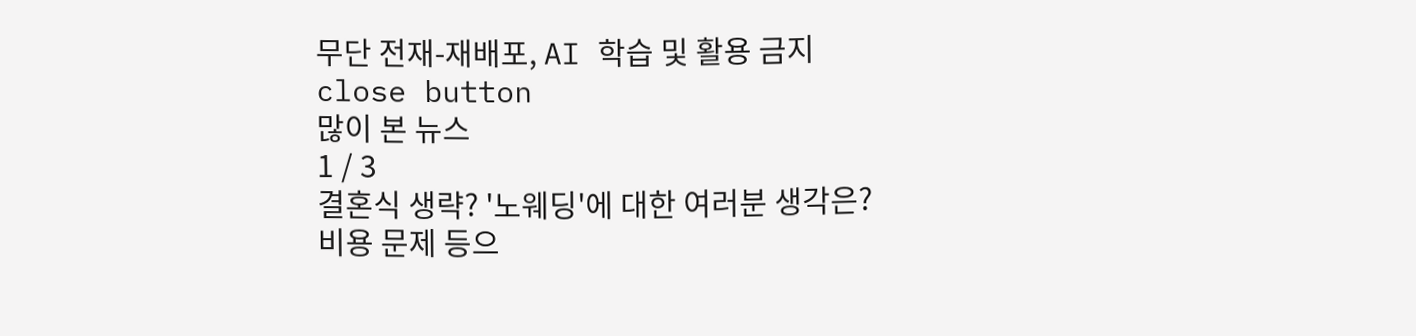무단 전재-재배포, AI 학습 및 활용 금지
close button
많이 본 뉴스
1 / 3
결혼식 생략? '노웨딩'에 대한 여러분 생각은?
비용 문제 등으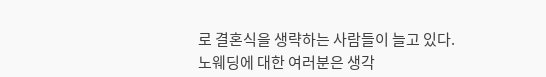로 결혼식을 생략하는 사람들이 늘고 있다. 노웨딩에 대한 여러분은 생각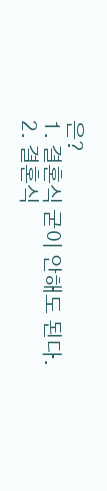은?
1. 결혼식 굳이 안해도 된다.
2. 결혼식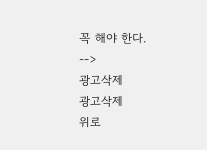꼭 해야 한다.
-->
광고삭제
광고삭제
위로